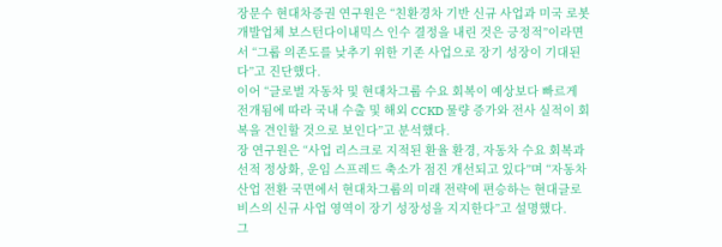장문수 현대차증권 연구원은 “친환경차 기반 신규 사업과 미국 로봇개발업체 보스턴다이내믹스 인수 결정을 내린 것은 긍정적”이라면서 “그룹 의존도를 낮추기 위한 기존 사업으로 장기 성장이 기대된다”고 진단했다.
이어 “글로벌 자동차 및 현대차그룹 수요 회복이 예상보다 빠르게 전개됨에 따라 국내 수출 및 해외 CCKD 물량 증가와 전사 실적이 회복을 견인할 것으로 보인다”고 분석했다.
장 연구원은 “사업 리스크로 지적된 환율 환경, 자동차 수요 회복과 선적 정상화, 운임 스프레드 축소가 점진 개선되고 있다”며 “자동차 산업 전환 국면에서 현대차그룹의 미래 전략에 편승하는 현대글로비스의 신규 사업 영역이 장기 성장성을 지지한다”고 설명했다.
그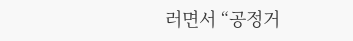러면서 “공정거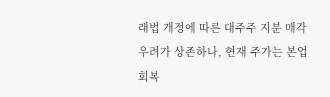래법 개정에 따른 대주주 지분 매각 우려가 상존하나, 현재 주가는 본업 회복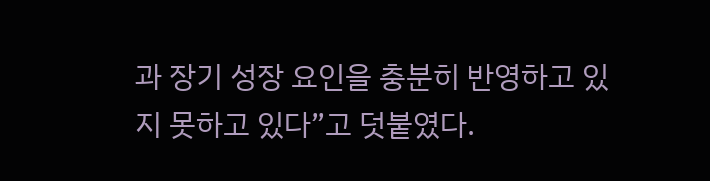과 장기 성장 요인을 충분히 반영하고 있지 못하고 있다”고 덧붙였다.